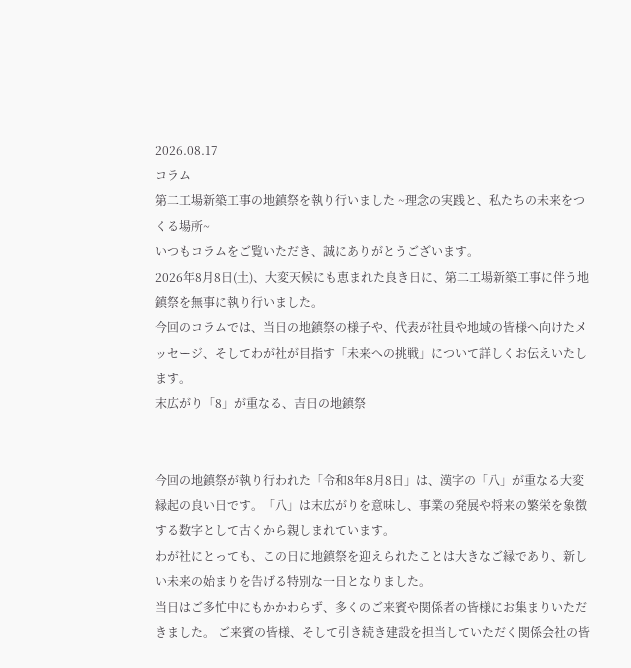2026.08.17
コラム
第二工場新築工事の地鎮祭を執り行いました ~理念の実践と、私たちの未来をつくる場所~
いつもコラムをご覧いただき、誠にありがとうございます。
2026年8月8日(土)、大変天候にも恵まれた良き日に、第二工場新築工事に伴う地鎮祭を無事に執り行いました。
今回のコラムでは、当日の地鎮祭の様子や、代表が社員や地域の皆様へ向けたメッセージ、そしてわが社が目指す「未来への挑戦」について詳しくお伝えいたします。
末広がり「8」が重なる、吉日の地鎮祭


今回の地鎮祭が執り行われた「令和8年8月8日」は、漢字の「八」が重なる大変縁起の良い日です。「八」は末広がりを意味し、事業の発展や将来の繁栄を象徴する数字として古くから親しまれています。
わが社にとっても、この日に地鎮祭を迎えられたことは大きなご縁であり、新しい未来の始まりを告げる特別な一日となりました。
当日はご多忙中にもかかわらず、多くのご来賓や関係者の皆様にお集まりいただきました。 ご来賓の皆様、そして引き続き建設を担当していただく関係会社の皆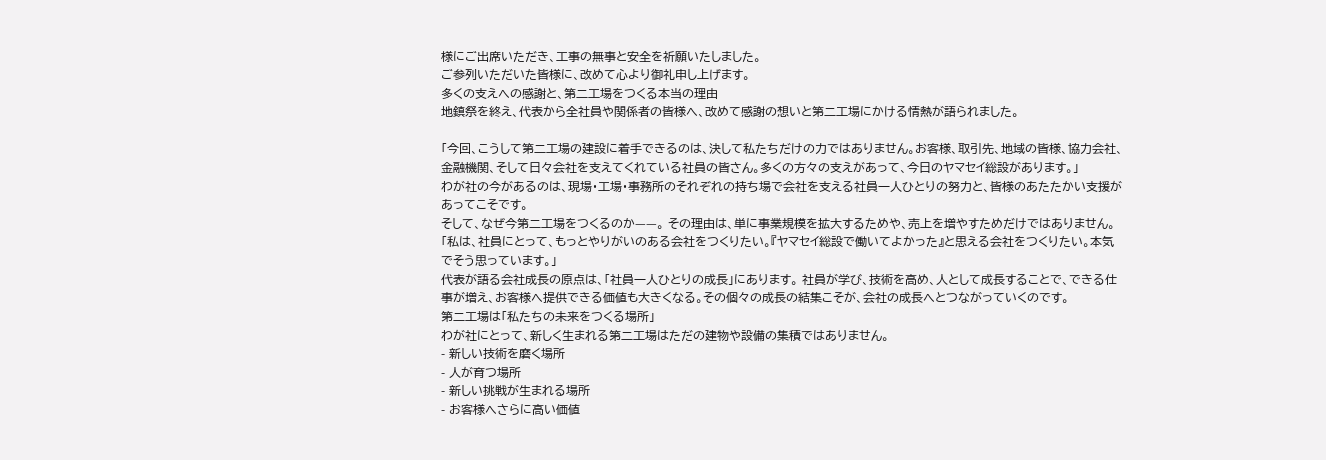様にご出席いただき、工事の無事と安全を祈願いたしました。
ご参列いただいた皆様に、改めて心より御礼申し上げます。
多くの支えへの感謝と、第二工場をつくる本当の理由
地鎮祭を終え、代表から全社員や関係者の皆様へ、改めて感謝の想いと第二工場にかける情熱が語られました。

「今回、こうして第二工場の建設に着手できるのは、決して私たちだけの力ではありません。お客様、取引先、地域の皆様、協力会社、金融機関、そして日々会社を支えてくれている社員の皆さん。多くの方々の支えがあって、今日のヤマセイ総設があります。」
わが社の今があるのは、現場・工場・事務所のそれぞれの持ち場で会社を支える社員一人ひとりの努力と、皆様のあたたかい支援があってこそです。
そして、なぜ今第二工場をつくるのか——。 その理由は、単に事業規模を拡大するためや、売上を増やすためだけではありません。
「私は、社員にとって、もっとやりがいのある会社をつくりたい。『ヤマセイ総設で働いてよかった』と思える会社をつくりたい。本気でそう思っています。」
代表が語る会社成長の原点は、「社員一人ひとりの成長」にあります。 社員が学び、技術を高め、人として成長することで、できる仕事が増え、お客様へ提供できる価値も大きくなる。その個々の成長の結集こそが、会社の成長へとつながっていくのです。
第二工場は「私たちの未来をつくる場所」
わが社にとって、新しく生まれる第二工場はただの建物や設備の集積ではありません。
- 新しい技術を磨く場所
- 人が育つ場所
- 新しい挑戦が生まれる場所
- お客様へさらに高い価値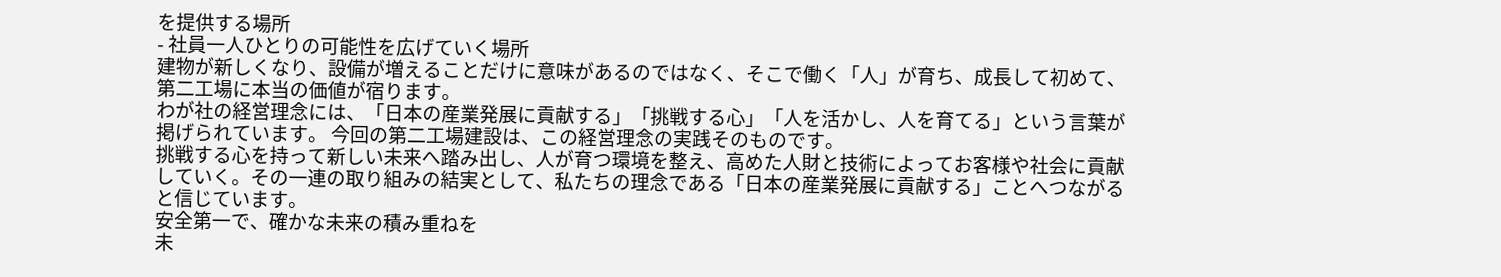を提供する場所
- 社員一人ひとりの可能性を広げていく場所
建物が新しくなり、設備が増えることだけに意味があるのではなく、そこで働く「人」が育ち、成長して初めて、第二工場に本当の価値が宿ります。
わが社の経営理念には、「日本の産業発展に貢献する」「挑戦する心」「人を活かし、人を育てる」という言葉が掲げられています。 今回の第二工場建設は、この経営理念の実践そのものです。
挑戦する心を持って新しい未来へ踏み出し、人が育つ環境を整え、高めた人財と技術によってお客様や社会に貢献していく。その一連の取り組みの結実として、私たちの理念である「日本の産業発展に貢献する」ことへつながると信じています。
安全第一で、確かな未来の積み重ねを
未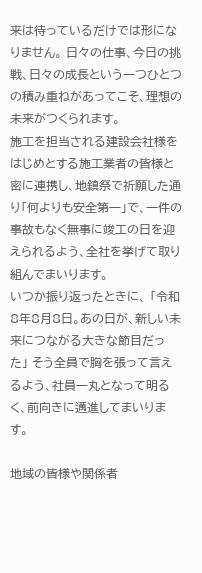来は待っているだけでは形になりません。 日々の仕事、今日の挑戦、日々の成長という一つひとつの積み重ねがあってこそ、理想の未来がつくられます。
施工を担当される建設会社様をはじめとする施工業者の皆様と密に連携し、地鎮祭で祈願した通り「何よりも安全第一」で、一件の事故もなく無事に竣工の日を迎えられるよう、全社を挙げて取り組んでまいります。
いつか振り返ったときに、 「令和8年8月8日。あの日が、新しい未来につながる大きな節目だった」 そう全員で胸を張って言えるよう、社員一丸となって明るく、前向きに邁進してまいります。

地域の皆様や関係者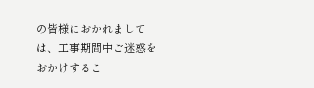の皆様におかれましては、工事期間中ご迷惑をおかけするこ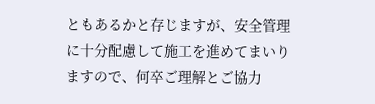ともあるかと存じますが、安全管理に十分配慮して施工を進めてまいりますので、何卒ご理解とご協力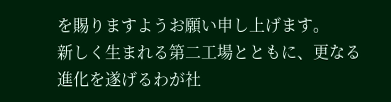を賜りますようお願い申し上げます。
新しく生まれる第二工場とともに、更なる進化を遂げるわが社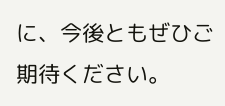に、今後ともぜひご期待ください。